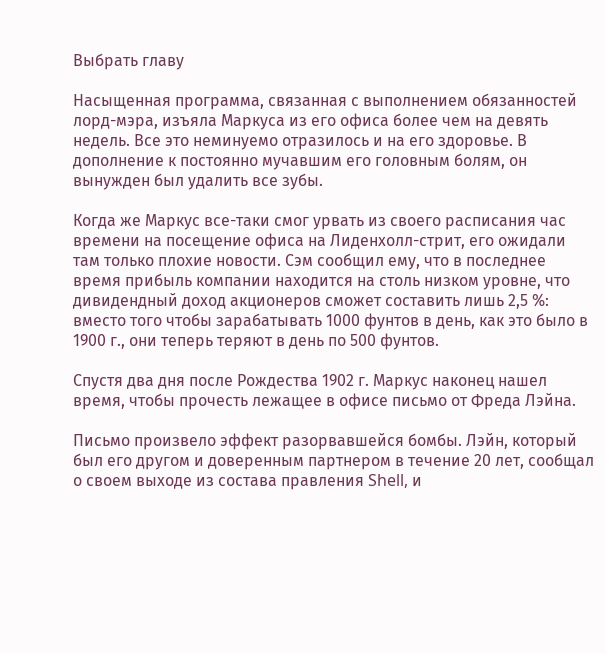Выбрать главу

Насыщенная программа, связанная с выполнением обязанностей лорд-мэра, изъяла Маркуса из его офиса более чем на девять недель. Все это неминуемо отразилось и на его здоровье. В дополнение к постоянно мучавшим его головным болям, он вынужден был удалить все зубы.

Когда же Маркус все-таки смог урвать из своего расписания час времени на посещение офиса на Лиденхолл-стрит, его ожидали там только плохие новости. Сэм сообщил ему, что в последнее время прибыль компании находится на столь низком уровне, что дивидендный доход акционеров сможет составить лишь 2,5 %: вместо того чтобы зарабатывать 1000 фунтов в день, как это было в 1900 г., они теперь теряют в день по 500 фунтов.

Спустя два дня после Рождества 1902 г. Маркус наконец нашел время, чтобы прочесть лежащее в офисе письмо от Фреда Лэйна.

Письмо произвело эффект разорвавшейся бомбы. Лэйн, который был его другом и доверенным партнером в течение 20 лет, сообщал о своем выходе из состава правления Shell, и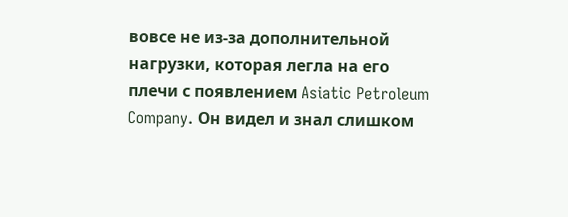вовсе не из-за дополнительной нагрузки, которая легла на его плечи с появлением Asiatic Petroleum Company. Он видел и знал слишком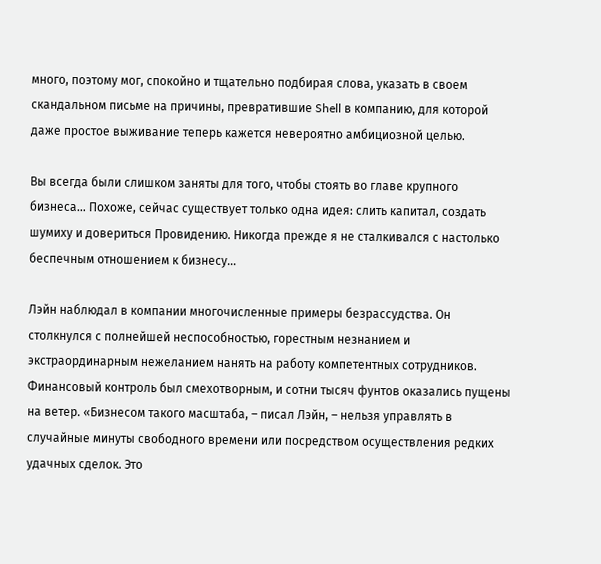много, поэтому мог, спокойно и тщательно подбирая слова, указать в своем скандальном письме на причины, превратившие Shell в компанию, для которой даже простое выживание теперь кажется невероятно амбициозной целью.

Вы всегда были слишком заняты для того, чтобы стоять во главе крупного бизнеса… Похоже, сейчас существует только одна идея: слить капитал, создать шумиху и довериться Провидению. Никогда прежде я не сталкивался с настолько беспечным отношением к бизнесу…

Лэйн наблюдал в компании многочисленные примеры безрассудства. Он столкнулся с полнейшей неспособностью, горестным незнанием и экстраординарным нежеланием нанять на работу компетентных сотрудников. Финансовый контроль был смехотворным, и сотни тысяч фунтов оказались пущены на ветер. «Бизнесом такого масштаба, – писал Лэйн, – нельзя управлять в случайные минуты свободного времени или посредством осуществления редких удачных сделок. Это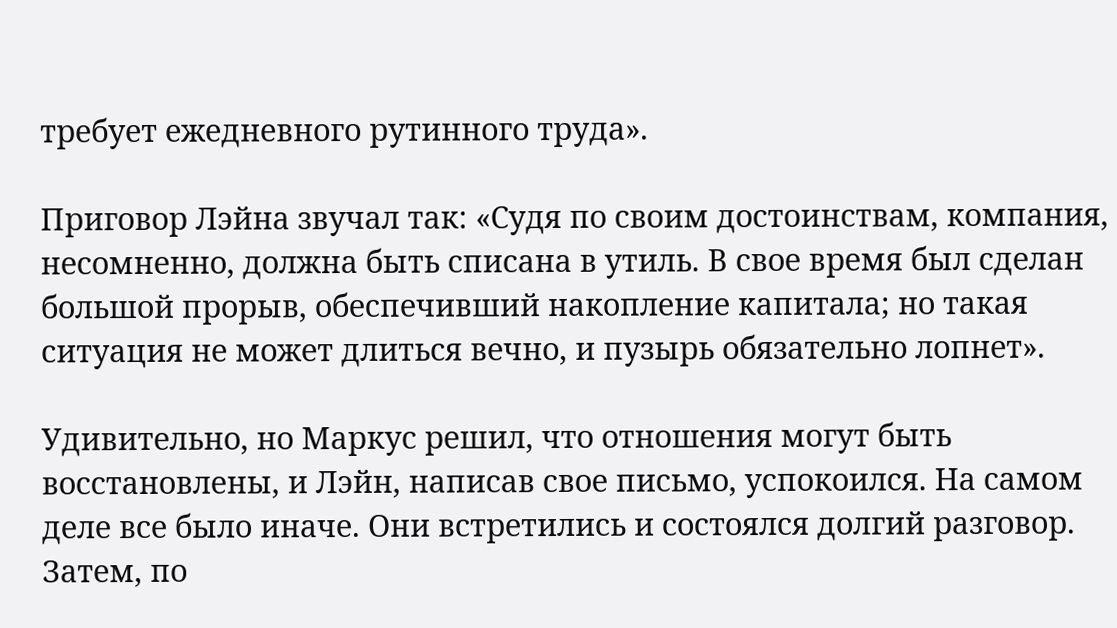требует ежедневного рутинного труда».

Приговор Лэйна звучал так: «Судя по своим достоинствам, компания, несомненно, должна быть списана в утиль. В свое время был сделан большой прорыв, обеспечивший накопление капитала; но такая ситуация не может длиться вечно, и пузырь обязательно лопнет».

Удивительно, но Маркус решил, что отношения могут быть восстановлены, и Лэйн, написав свое письмо, успокоился. На самом деле все было иначе. Они встретились и состоялся долгий разговор. Затем, по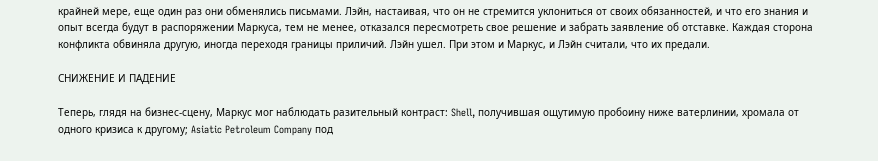крайней мере, еще один раз они обменялись письмами. Лэйн, настаивая, что он не стремится уклониться от своих обязанностей, и что его знания и опыт всегда будут в распоряжении Маркуса, тем не менее, отказался пересмотреть свое решение и забрать заявление об отставке. Каждая сторона конфликта обвиняла другую, иногда переходя границы приличий. Лэйн ушел. При этом и Маркус, и Лэйн считали, что их предали.

СНИЖЕНИЕ И ПАДЕНИЕ

Теперь, глядя на бизнес-сцену, Маркус мог наблюдать разительный контраст: Shell, получившая ощутимую пробоину ниже ватерлинии, хромала от одного кризиса к другому; Asiatic Petroleum Company под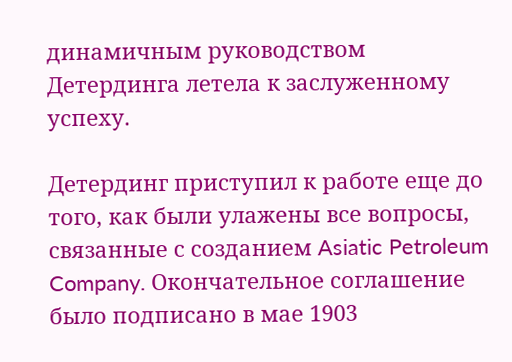динамичным руководством Детердинга летела к заслуженному успеху.

Детердинг приступил к работе еще до того, как были улажены все вопросы, связанные с созданием Asiatic Petroleum Company. Окончательное соглашение было подписано в мае 1903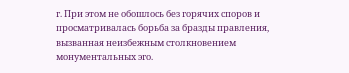г. При этом не обошлось без горячих споров и просматривалась борьба за бразды правления, вызванная неизбежным столкновением монументальных эго.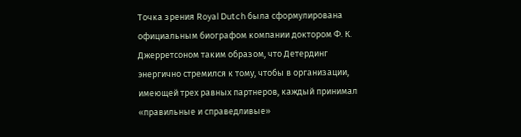Точка зрения Royal Dutch была сформулирована официальным биографом компании доктором Ф. К. Джерретсоном таким образом, что Детердинг энергично стремился к тому, чтобы в организации, имеющей трех равных партнеров, каждый принимал «правильные и справедливые»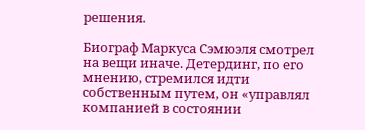решения.

Биограф Маркуса Сэмюэля смотрел на вещи иначе. Детердинг, по его мнению, стремился идти собственным путем, он «управлял компанией в состоянии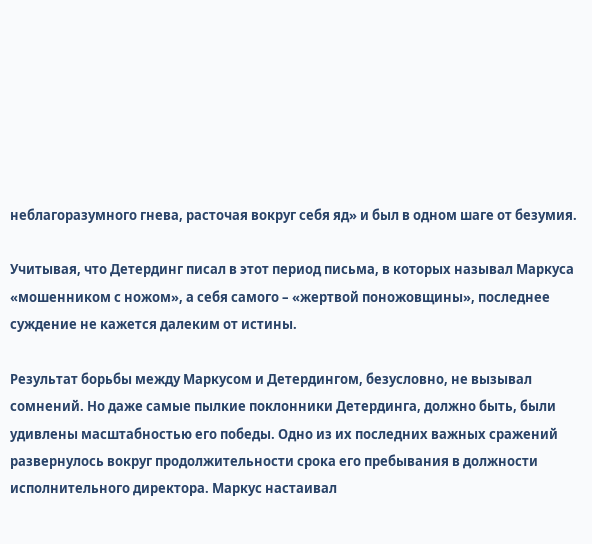неблагоразумного гнева, расточая вокруг себя яд» и был в одном шаге от безумия.

Учитывая, что Детердинг писал в этот период письма, в которых называл Маркуса «мошенником с ножом», а себя самого – «жертвой поножовщины», последнее суждение не кажется далеким от истины.

Результат борьбы между Маркусом и Детердингом, безусловно, не вызывал сомнений. Но даже самые пылкие поклонники Детердинга, должно быть, были удивлены масштабностью его победы. Одно из их последних важных сражений развернулось вокруг продолжительности срока его пребывания в должности исполнительного директора. Маркус настаивал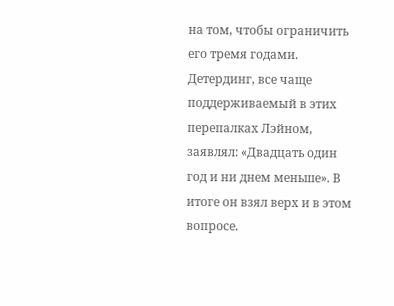на том, чтобы ограничить его тремя годами. Детердинг, все чаще поддерживаемый в этих перепалках Лэйном, заявлял: «Двадцать один год и ни днем меньше». В итоге он взял верх и в этом вопросе.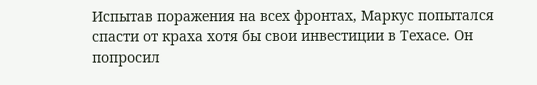Испытав поражения на всех фронтах, Маркус попытался спасти от краха хотя бы свои инвестиции в Техасе. Он попросил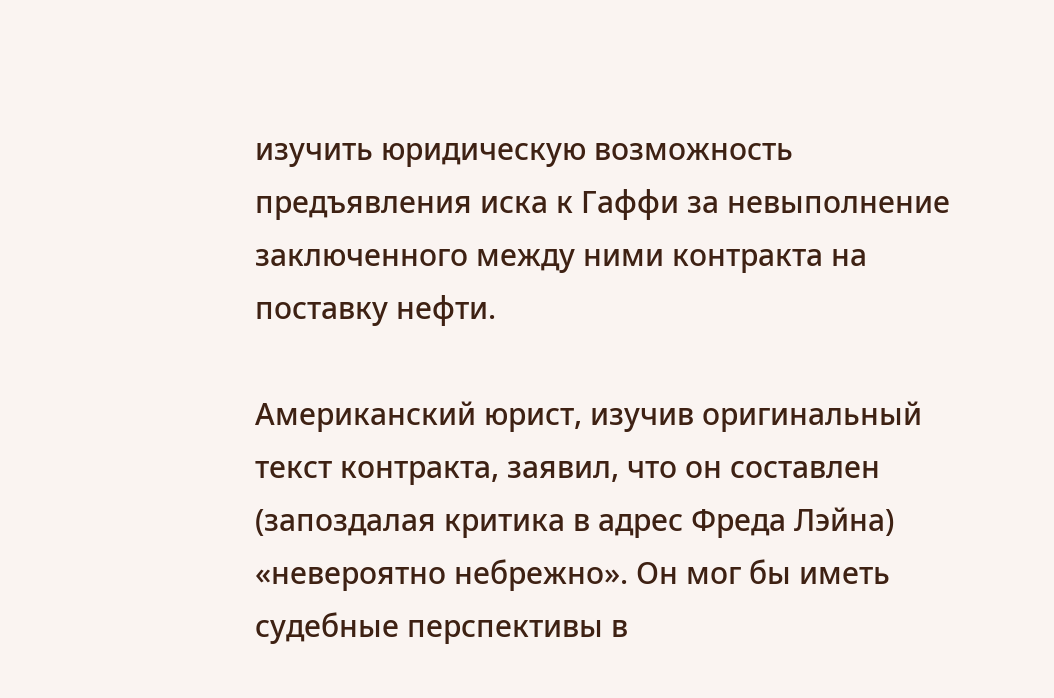изучить юридическую возможность предъявления иска к Гаффи за невыполнение заключенного между ними контракта на поставку нефти.

Американский юрист, изучив оригинальный текст контракта, заявил, что он составлен (запоздалая критика в адрес Фреда Лэйна) «невероятно небрежно». Он мог бы иметь судебные перспективы в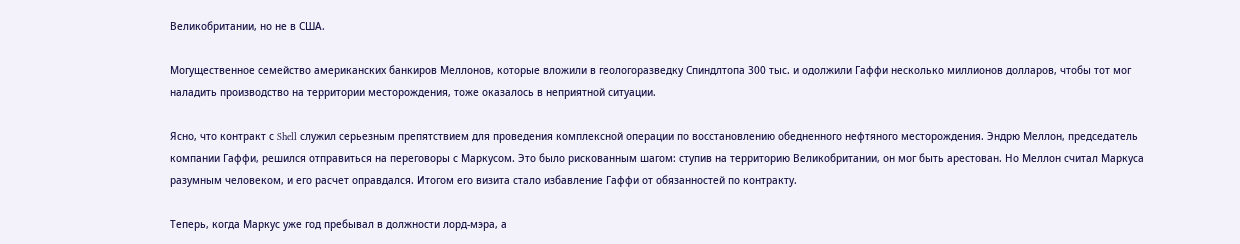Великобритании, но не в США.

Могущественное семейство американских банкиров Меллонов, которые вложили в геологоразведку Спиндлтопа 300 тыс. и одолжили Гаффи несколько миллионов долларов, чтобы тот мог наладить производство на территории месторождения, тоже оказалось в неприятной ситуации.

Ясно, что контракт с Shell служил серьезным препятствием для проведения комплексной операции по восстановлению обедненного нефтяного месторождения. Эндрю Меллон, председатель компании Гаффи, решился отправиться на переговоры с Маркусом. Это было рискованным шагом: ступив на территорию Великобритании, он мог быть арестован. Но Меллон считал Маркуса разумным человеком, и его расчет оправдался. Итогом его визита стало избавление Гаффи от обязанностей по контракту.

Теперь, когда Маркус уже год пребывал в должности лорд-мэра, а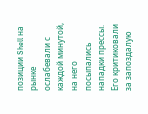позиции Shell на рынке ослабевали с каждой минутой, на него посыпались нападки прессы. Его критиковали за запоздалую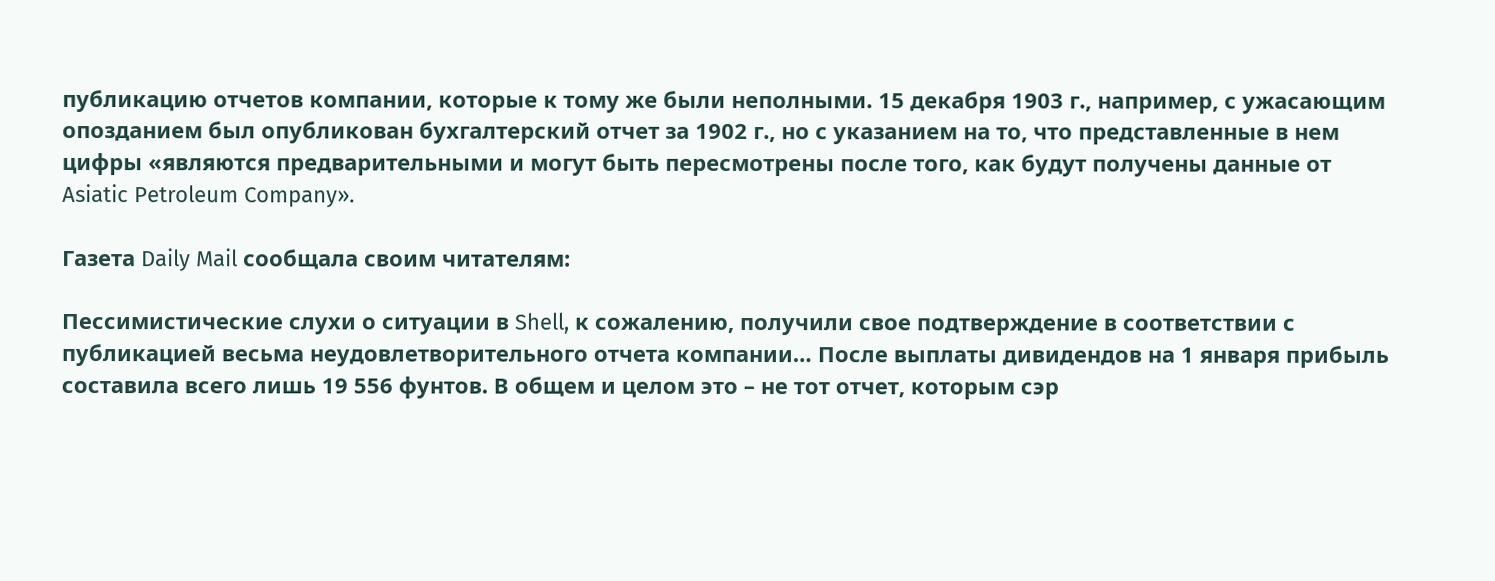публикацию отчетов компании, которые к тому же были неполными. 15 декабря 1903 г., например, с ужасающим опозданием был опубликован бухгалтерский отчет за 1902 г., но с указанием на то, что представленные в нем цифры «являются предварительными и могут быть пересмотрены после того, как будут получены данные от Asiatic Petroleum Company».

Газета Daily Mail сообщала своим читателям:

Пессимистические слухи о ситуации в Shell, к сожалению, получили свое подтверждение в соответствии с публикацией весьма неудовлетворительного отчета компании… После выплаты дивидендов на 1 января прибыль составила всего лишь 19 556 фунтов. В общем и целом это – не тот отчет, которым сэр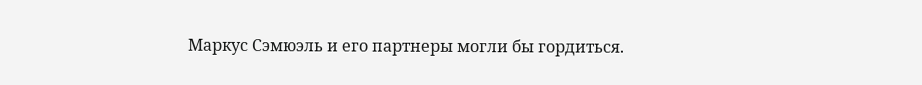Маркус Сэмюэль и его партнеры могли бы гордиться.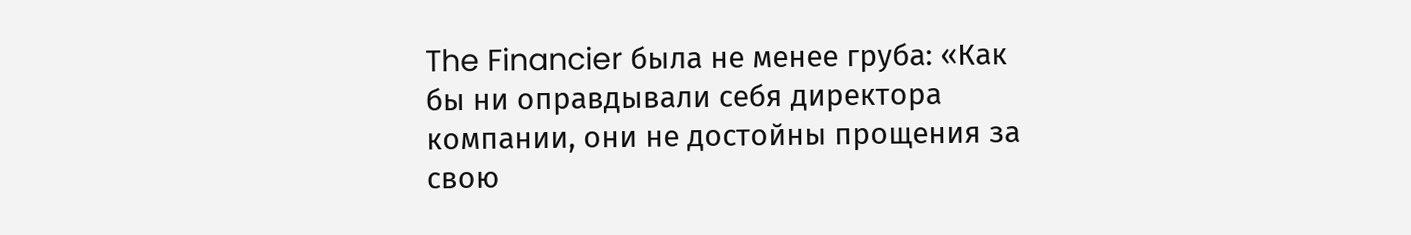The Financier была не менее груба: «Как бы ни оправдывали себя директора компании, они не достойны прощения за свою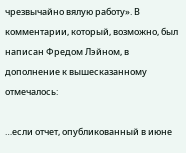чрезвычайно вялую работу». В комментарии, который, возможно, был написан Фредом Лэйном, в дополнение к вышесказанному отмечалось:

…если отчет, опубликованный в июне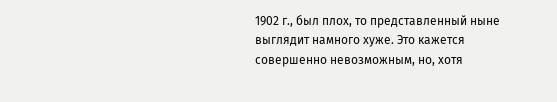1902 г., был плох, то представленный ныне выглядит намного хуже. Это кажется совершенно невозможным, но, хотя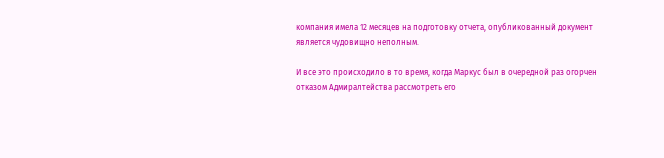компания имела 12 месяцев на подготовку отчета, опубликованный документ является чудовищно неполным.

И все это происходило в то время, когда Маркус был в очередной раз огорчен отказом Адмиралтейства рассмотреть его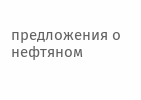предложения о нефтяном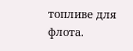топливе для флота.